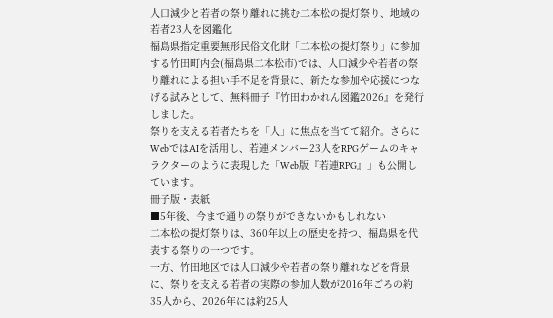人口減少と若者の祭り離れに挑む二本松の提灯祭り、地域の若者23人を図鑑化
福島県指定重要無形民俗文化財「二本松の提灯祭り」に参加する竹田町内会(福島県二本松市)では、人口減少や若者の祭り離れによる担い手不足を背景に、新たな参加や応援につなげる試みとして、無料冊子『竹田わかれん図鑑2026』を発行しました。
祭りを支える若者たちを「人」に焦点を当てて紹介。さらにWebではAIを活用し、若連メンバー23人をRPGゲームのキャラクターのように表現した「Web版『若連RPG』」も公開しています。
冊子版・表紙
■5年後、今まで通りの祭りができないかもしれない
二本松の提灯祭りは、360年以上の歴史を持つ、福島県を代表する祭りの一つです。
一方、竹田地区では人口減少や若者の祭り離れなどを背景に、祭りを支える若者の実際の参加人数が2016年ごろの約35人から、2026年には約25人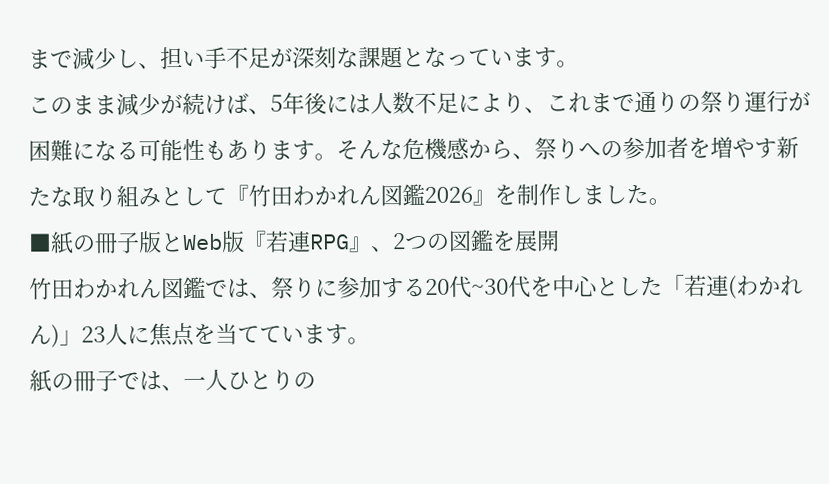まで減少し、担い手不足が深刻な課題となっています。
このまま減少が続けば、5年後には人数不足により、これまで通りの祭り運行が困難になる可能性もあります。そんな危機感から、祭りへの参加者を増やす新たな取り組みとして『竹田わかれん図鑑2026』を制作しました。
■紙の冊子版とWeb版『若連RPG』、2つの図鑑を展開
竹田わかれん図鑑では、祭りに参加する20代~30代を中心とした「若連(わかれん)」23人に焦点を当てています。
紙の冊子では、一人ひとりの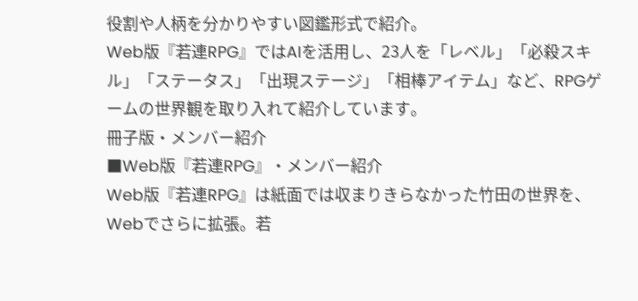役割や人柄を分かりやすい図鑑形式で紹介。
Web版『若連RPG』ではAIを活用し、23人を「レベル」「必殺スキル」「ステータス」「出現ステージ」「相棒アイテム」など、RPGゲームの世界観を取り入れて紹介しています。
冊子版・メンバー紹介
■Web版『若連RPG』・メンバー紹介
Web版『若連RPG』は紙面では収まりきらなかった竹田の世界を、Webでさらに拡張。若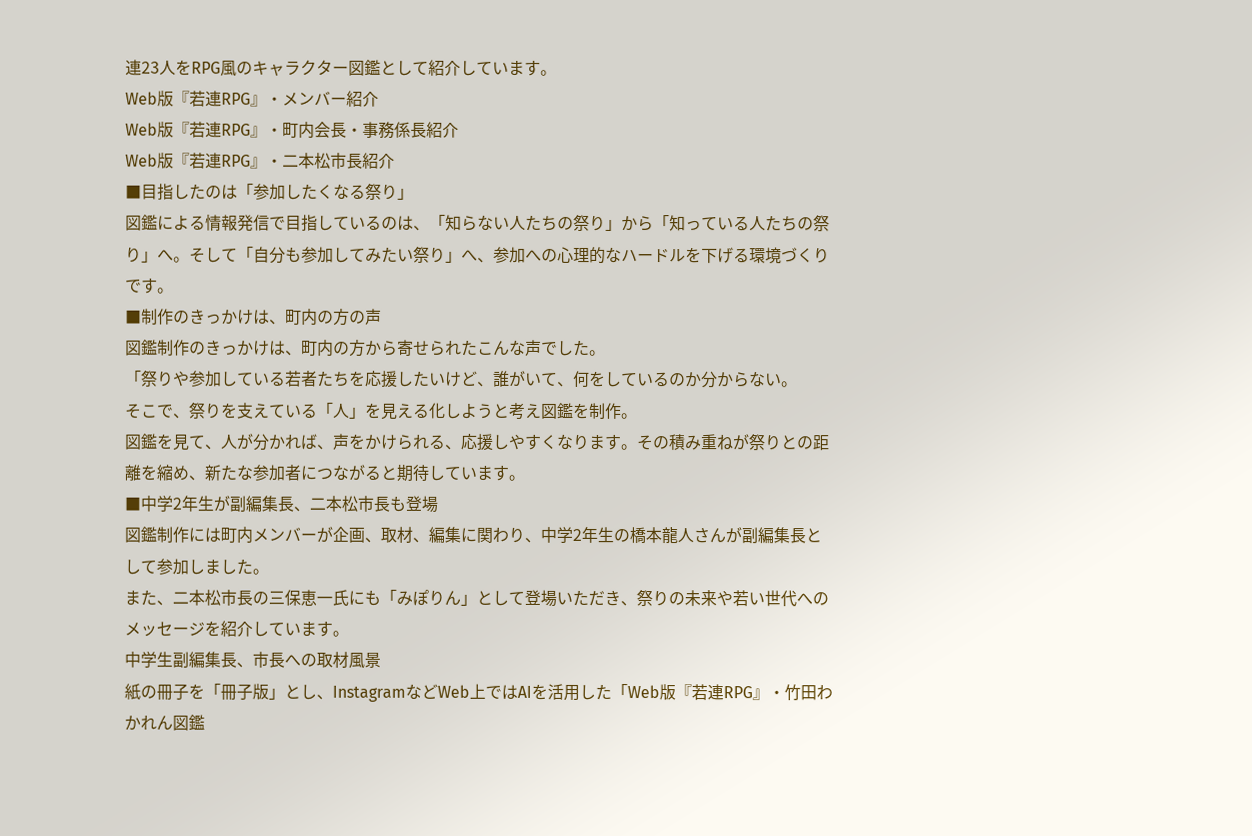連23人をRPG風のキャラクター図鑑として紹介しています。
Web版『若連RPG』・メンバー紹介
Web版『若連RPG』・町内会長・事務係長紹介
Web版『若連RPG』・二本松市長紹介
■目指したのは「参加したくなる祭り」
図鑑による情報発信で目指しているのは、「知らない人たちの祭り」から「知っている人たちの祭り」へ。そして「自分も参加してみたい祭り」へ、参加への心理的なハードルを下げる環境づくりです。
■制作のきっかけは、町内の方の声
図鑑制作のきっかけは、町内の方から寄せられたこんな声でした。
「祭りや参加している若者たちを応援したいけど、誰がいて、何をしているのか分からない。
そこで、祭りを支えている「人」を見える化しようと考え図鑑を制作。
図鑑を見て、人が分かれば、声をかけられる、応援しやすくなります。その積み重ねが祭りとの距離を縮め、新たな参加者につながると期待しています。
■中学2年生が副編集長、二本松市長も登場
図鑑制作には町内メンバーが企画、取材、編集に関わり、中学2年生の橋本龍人さんが副編集長として参加しました。
また、二本松市長の三保恵一氏にも「みぽりん」として登場いただき、祭りの未来や若い世代へのメッセージを紹介しています。
中学生副編集長、市長への取材風景
紙の冊子を「冊子版」とし、InstagramなどWeb上ではAIを活用した「Web版『若連RPG』・竹田わかれん図鑑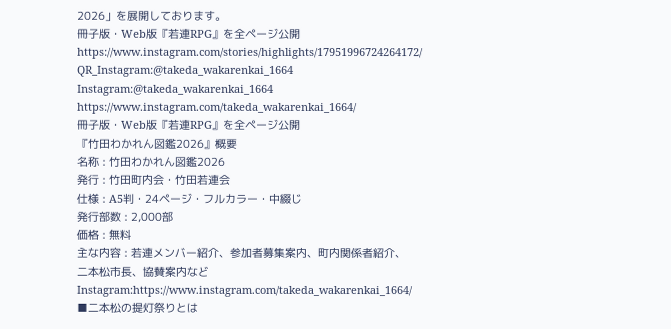2026」を展開しております。
冊子版・Web版『若連RPG』を全ページ公開
https://www.instagram.com/stories/highlights/17951996724264172/
QR_Instagram:@takeda_wakarenkai_1664
Instagram:@takeda_wakarenkai_1664
https://www.instagram.com/takeda_wakarenkai_1664/
冊子版・Web版『若連RPG』を全ページ公開
『竹田わかれん図鑑2026』概要
名称 : 竹田わかれん図鑑2026
発行 : 竹田町内会・竹田若連会
仕様 : A5判・24ページ・フルカラー・中綴じ
発行部数 : 2,000部
価格 : 無料
主な内容 : 若連メンバー紹介、参加者募集案内、町内関係者紹介、
二本松市長、協賛案内など
Instagram:https://www.instagram.com/takeda_wakarenkai_1664/
■二本松の提灯祭りとは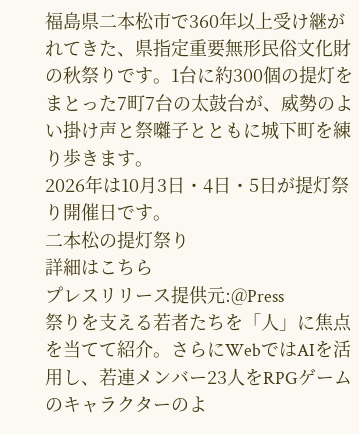福島県二本松市で360年以上受け継がれてきた、県指定重要無形民俗文化財の秋祭りです。1台に約300個の提灯をまとった7町7台の太鼓台が、威勢のよい掛け声と祭囃子とともに城下町を練り歩きます。
2026年は10月3日・4日・5日が提灯祭り開催日です。
二本松の提灯祭り
詳細はこちら
プレスリリース提供元:@Press
祭りを支える若者たちを「人」に焦点を当てて紹介。さらにWebではAIを活用し、若連メンバー23人をRPGゲームのキャラクターのよ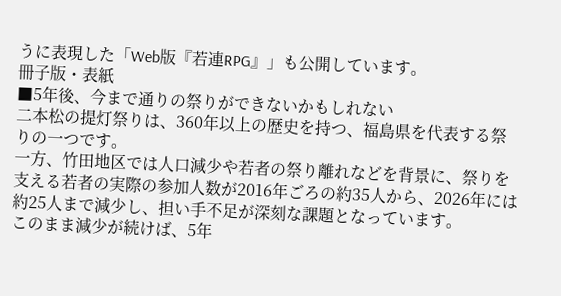うに表現した「Web版『若連RPG』」も公開しています。
冊子版・表紙
■5年後、今まで通りの祭りができないかもしれない
二本松の提灯祭りは、360年以上の歴史を持つ、福島県を代表する祭りの一つです。
一方、竹田地区では人口減少や若者の祭り離れなどを背景に、祭りを支える若者の実際の参加人数が2016年ごろの約35人から、2026年には約25人まで減少し、担い手不足が深刻な課題となっています。
このまま減少が続けば、5年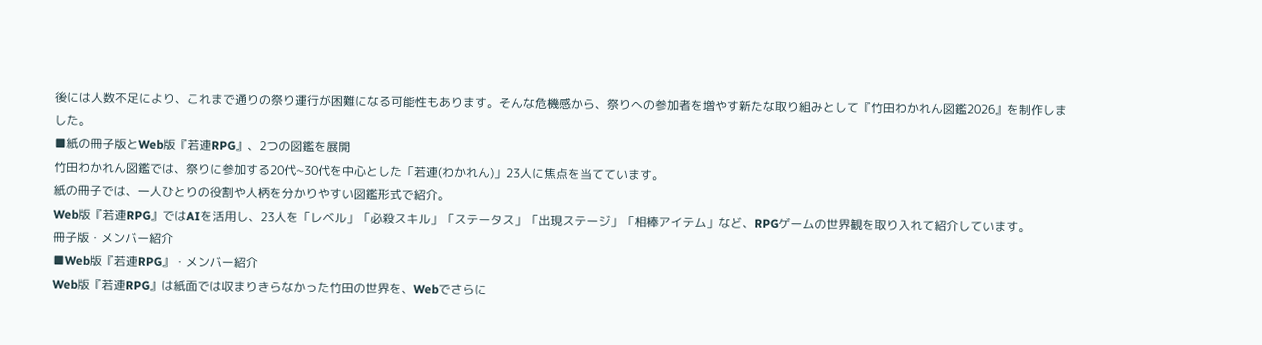後には人数不足により、これまで通りの祭り運行が困難になる可能性もあります。そんな危機感から、祭りへの参加者を増やす新たな取り組みとして『竹田わかれん図鑑2026』を制作しました。
■紙の冊子版とWeb版『若連RPG』、2つの図鑑を展開
竹田わかれん図鑑では、祭りに参加する20代~30代を中心とした「若連(わかれん)」23人に焦点を当てています。
紙の冊子では、一人ひとりの役割や人柄を分かりやすい図鑑形式で紹介。
Web版『若連RPG』ではAIを活用し、23人を「レベル」「必殺スキル」「ステータス」「出現ステージ」「相棒アイテム」など、RPGゲームの世界観を取り入れて紹介しています。
冊子版・メンバー紹介
■Web版『若連RPG』・メンバー紹介
Web版『若連RPG』は紙面では収まりきらなかった竹田の世界を、Webでさらに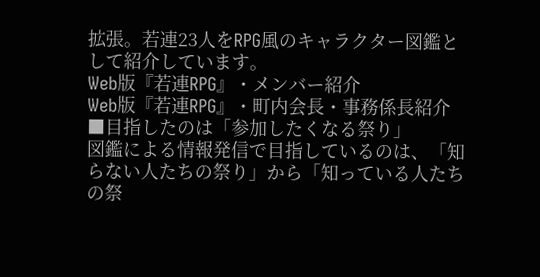拡張。若連23人をRPG風のキャラクター図鑑として紹介しています。
Web版『若連RPG』・メンバー紹介
Web版『若連RPG』・町内会長・事務係長紹介
■目指したのは「参加したくなる祭り」
図鑑による情報発信で目指しているのは、「知らない人たちの祭り」から「知っている人たちの祭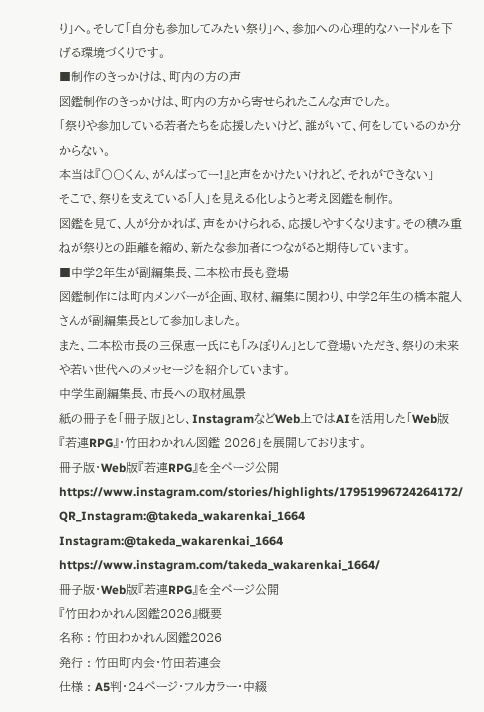り」へ。そして「自分も参加してみたい祭り」へ、参加への心理的なハードルを下げる環境づくりです。
■制作のきっかけは、町内の方の声
図鑑制作のきっかけは、町内の方から寄せられたこんな声でした。
「祭りや参加している若者たちを応援したいけど、誰がいて、何をしているのか分からない。
本当は『〇〇くん、がんばってー!』と声をかけたいけれど、それができない」
そこで、祭りを支えている「人」を見える化しようと考え図鑑を制作。
図鑑を見て、人が分かれば、声をかけられる、応援しやすくなります。その積み重ねが祭りとの距離を縮め、新たな参加者につながると期待しています。
■中学2年生が副編集長、二本松市長も登場
図鑑制作には町内メンバーが企画、取材、編集に関わり、中学2年生の橋本龍人さんが副編集長として参加しました。
また、二本松市長の三保恵一氏にも「みぽりん」として登場いただき、祭りの未来や若い世代へのメッセージを紹介しています。
中学生副編集長、市長への取材風景
紙の冊子を「冊子版」とし、InstagramなどWeb上ではAIを活用した「Web版『若連RPG』・竹田わかれん図鑑 2026」を展開しております。
冊子版・Web版『若連RPG』を全ページ公開
https://www.instagram.com/stories/highlights/17951996724264172/
QR_Instagram:@takeda_wakarenkai_1664
Instagram:@takeda_wakarenkai_1664
https://www.instagram.com/takeda_wakarenkai_1664/
冊子版・Web版『若連RPG』を全ページ公開
『竹田わかれん図鑑2026』概要
名称 : 竹田わかれん図鑑2026
発行 : 竹田町内会・竹田若連会
仕様 : A5判・24ページ・フルカラー・中綴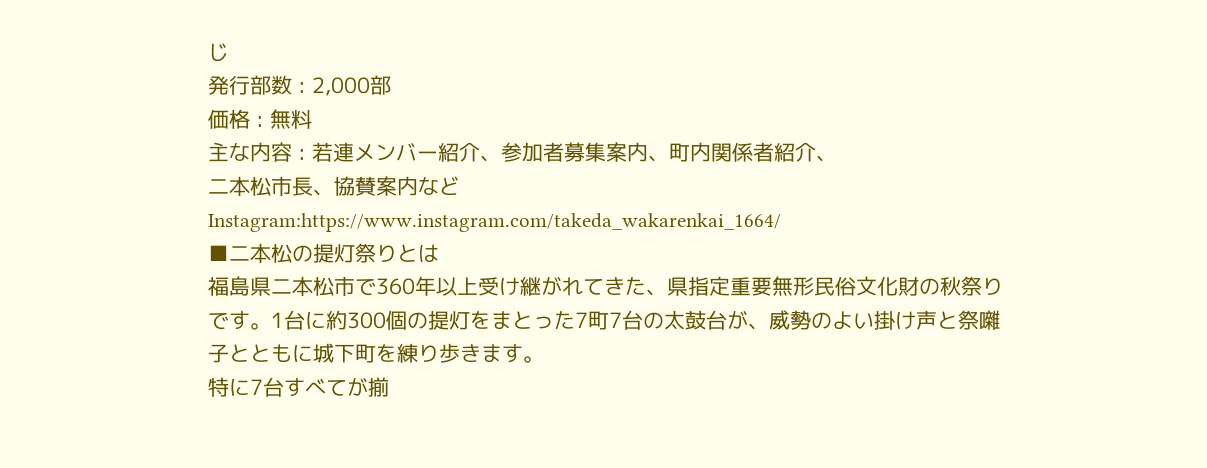じ
発行部数 : 2,000部
価格 : 無料
主な内容 : 若連メンバー紹介、参加者募集案内、町内関係者紹介、
二本松市長、協賛案内など
Instagram:https://www.instagram.com/takeda_wakarenkai_1664/
■二本松の提灯祭りとは
福島県二本松市で360年以上受け継がれてきた、県指定重要無形民俗文化財の秋祭りです。1台に約300個の提灯をまとった7町7台の太鼓台が、威勢のよい掛け声と祭囃子とともに城下町を練り歩きます。
特に7台すべてが揃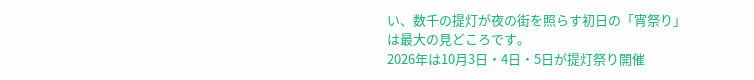い、数千の提灯が夜の街を照らす初日の「宵祭り」は最大の見どころです。
2026年は10月3日・4日・5日が提灯祭り開催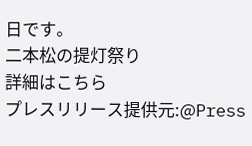日です。
二本松の提灯祭り
詳細はこちら
プレスリリース提供元:@Press